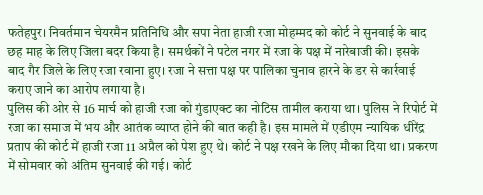फतेहपुर। निवर्तमान चेयरमैन प्रतिनिधि और सपा नेता हाजी रजा मोहम्मद को कोर्ट ने सुनवाई के बाद छह माह के लिए जिला बदर किया है। समर्थकों ने पटेल नगर में रजा के पक्ष में नारेबाजी की। इसके बाद गैर जिले के लिए रजा रवाना हुए। रजा ने सत्ता पक्ष पर पालिका चुनाव हारने के डर से कार्रवाई कराए जाने का आरोप लगाया है।
पुलिस की ओर से 16 मार्च को हाजी रजा को गुंडाएक्ट का नोटिस तामील कराया था। पुलिस ने रिपोर्ट में रजा का समाज में भय और आतंक व्याप्त होने की बात कही है। इस मामले में एडीएम न्यायिक धीरेंद्र प्रताप की कोर्ट में हाजी रजा 11 अप्रैल को पेश हुए थे। कोर्ट ने पक्ष रखने के लिए मौका दिया था। प्रकरण में सोमवार को अंतिम सुनवाई की गई। कोर्ट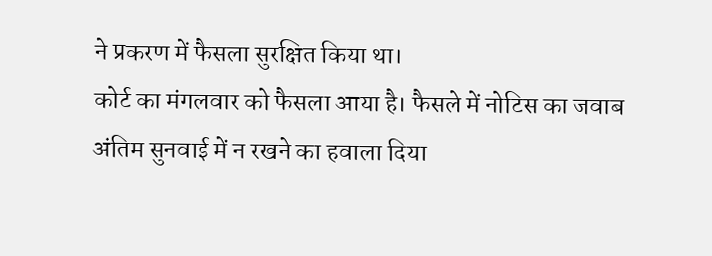ने प्रकरण में फैसला सुरक्षित किया था।
कोर्ट का मंगलवार को फैसला आया है। फैसले में नोटिस का जवाब अंतिम सुनवाई में न रखने का हवाला दिया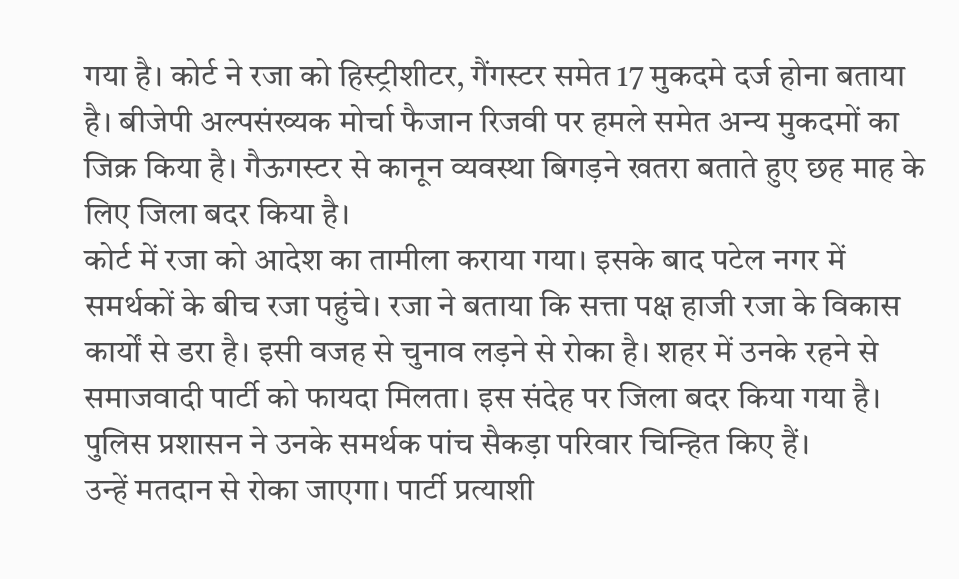गया है। कोर्ट ने रजा को हिस्ट्रीशीटर, गैंगस्टर समेत 17 मुकदमे दर्ज होना बताया है। बीजेपी अल्पसंख्यक मोर्चा फैजान रिजवी पर हमले समेत अन्य मुकदमों का जिक्र किया है। गैऊगस्टर से कानून व्यवस्था बिगड़ने खतरा बताते हुए छह माह के लिए जिला बदर किया है।
कोर्ट में रजा को आदेश का तामीला कराया गया। इसके बाद पटेल नगर में समर्थकों के बीच रजा पहुंचे। रजा ने बताया कि सत्ता पक्ष हाजी रजा के विकास कार्यों से डरा है। इसी वजह से चुनाव लड़ने से रोका है। शहर में उनके रहने से समाजवादी पार्टी को फायदा मिलता। इस संदेह पर जिला बदर किया गया है। पुलिस प्रशासन ने उनके समर्थक पांच सैकड़ा परिवार चिन्हित किए हैं।
उन्हें मतदान से रोका जाएगा। पार्टी प्रत्याशी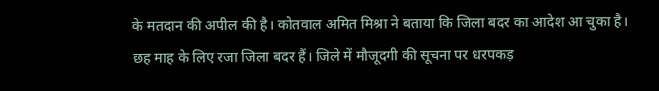के मतदान की अपील की है। कोतवाल अमित मिश्रा ने बताया कि जिला बदर का आदेश आ चुका है। छह माह के लिए रजा जिला बदर हैं। जिले में मौजूदगी की सूचना पर धरपकड़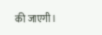की जाएगी।